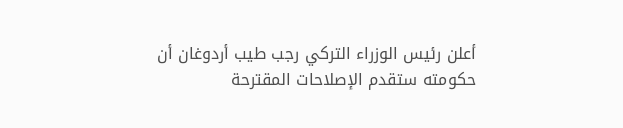أعلن رئيس الوزراء التركي رجب طيب أردوغان أن حكومته ستقدم الإصلاحات المقترحة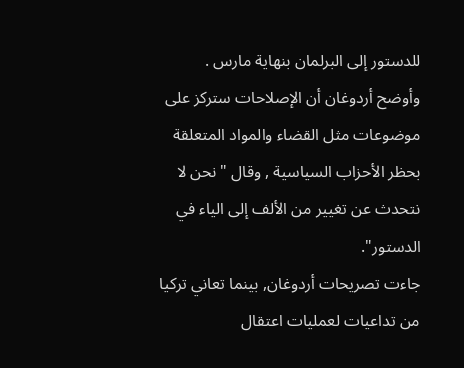للدستور إلى البرلمان بنهاية مارس .
وأوضح أردوغان أن الإصلاحات ستركز على موضوعات مثل القضاء والمواد المتعلقة بحظر الأحزاب السياسية , وقال "نحن لا نتحدث عن تغيير من الألف إلى الياء في الدستور".
جاءت تصريحات أردوغان, بينما تعاني تركيا من تداعيات لعمليات اعتقال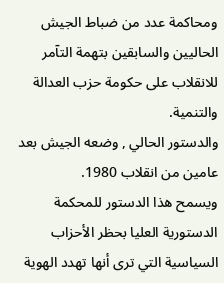ومحاكمة عدد من ضباط الجيش الحاليين والسابقين بتهمة التآمر للانقلاب على حكومة حزب العدالة والتنمية.
والدستور الحالي , وضعه الجيش بعد عامين من انقلاب 1980.
ويسمح هذا الدستور للمحكمة الدستورية العليا بحظر الأحزاب السياسية التي ترى أنها تهدد الهوية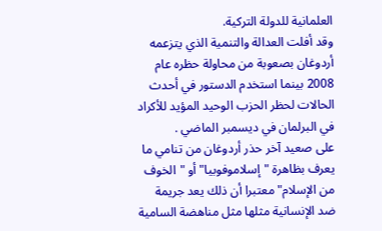العلمانية للدولة التركية.
وقد أفلت العدالة والتنمية الذي يتزعمه أردوغان بصعوبة من محاولة حظره عام 2008 بينما استخدم الدستور في أحدث الحالات لحظر الحزب الوحيد المؤيد للأكراد في البرلمان في ديسمبر الماضي .
على صعيد آخر حذر أردوغان من تنامي ما يعرف بظاهرة "إسلاموفوبيا" أو "الخوف من الإسلام" معتبرا أن ذلك يعد جريمة ضد الإنسانية مثلها مثل مناهضة السامية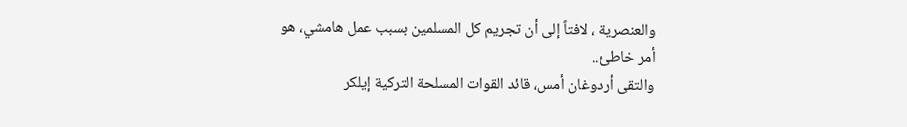والعنصرية ، لافتاً إلى أن تجريم كل المسلمين بسبب عمل هامشي، هو أمر خاطئ..
والتقى أردوغان أمس، قائد القوات المسلحة التركية إيلكر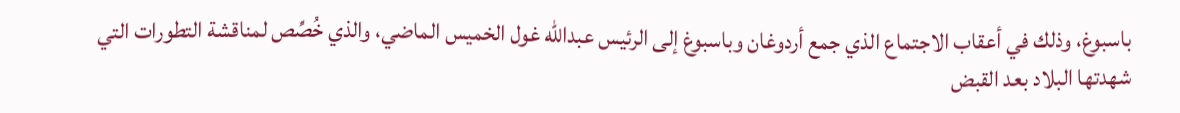باسبوغ، وذلك في أعقاب الاجتماع الذي جمع أردوغان وباسبوغ إلى الرئيس عبدالله غول الخميس الماضي، والذي خُصِّص لمناقشة التطورات التي شهدتها البلاد بعد القبض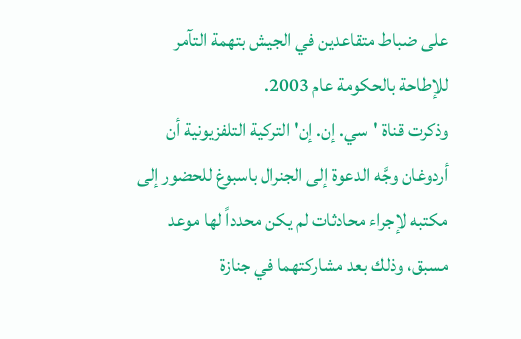على ضباط متقاعدين في الجيش بتهمة التآمر للإطاحة بالحكومة عام 2003.
وذكرت قناة 'سي. إن. إن' التركية التلفزيونية أن أردوغان وجَّه الدعوة إلى الجنرال باسبوغ للحضور إلى مكتبه لإجراء محادثات لم يكن محدداً لها موعد مسبق، وذلك بعد مشاركتهما في جنازة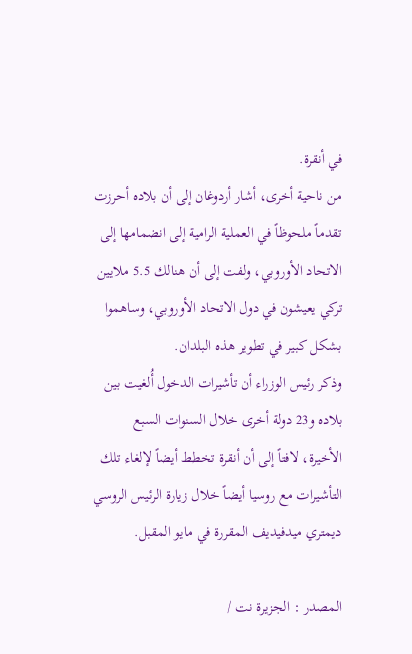في أنقرة.
من ناحية أخرى، أشار أردوغان إلى أن بلاده أحرزت تقدماً ملحوظاً في العملية الرامية إلى انضمامها إلى الاتحاد الأوروبي، ولفت إلى أن هنالك 5.5 ملايين تركي يعيشون في دول الاتحاد الأوروبي، وساهموا بشكل كبير في تطوير هذه البلدان.
وذكر رئيس الوزراء أن تأشيرات الدخول أُلغيت بين بلاده و23 دولة أخرى خلال السنوات السبع الأخيرة، لافتاً إلى أن أنقرة تخطط أيضاً لإلغاء تلك التأشيرات مع روسيا أيضاً خلال زيارة الرئيس الروسي ديمتري ميدفيديف المقررة في مايو المقبل.

المصدر : الجزيرة نت /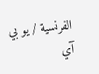الفرنسية / يو بي آي